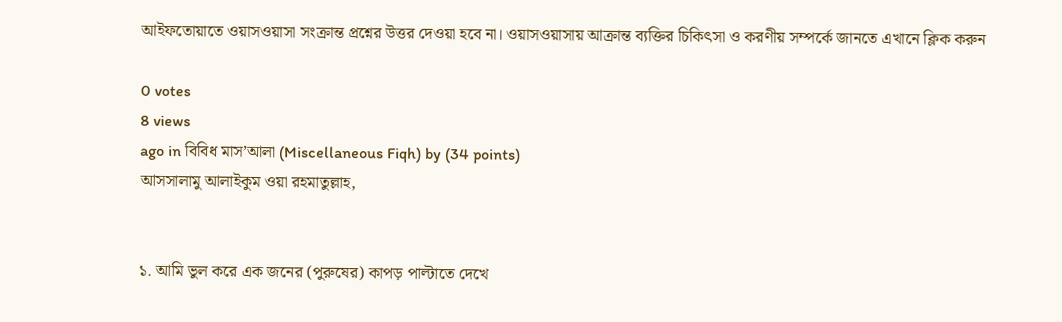আইফতোয়াতে ওয়াসওয়াসা সংক্রান্ত প্রশ্নের উত্তর দেওয়া হবে না। ওয়াসওয়াসায় আক্রান্ত ব্যক্তির চিকিৎসা ও করণীয় সম্পর্কে জানতে এখানে ক্লিক করুন

0 votes
8 views
ago in বিবিধ মাস’আলা (Miscellaneous Fiqh) by (34 points)
আসসালামু আলাইকুম ওয়া রহমাতুল্লাহ,


১. আমি ভুল করে এক জনের (পুরুষের) কাপড় পাল্টাতে দেখে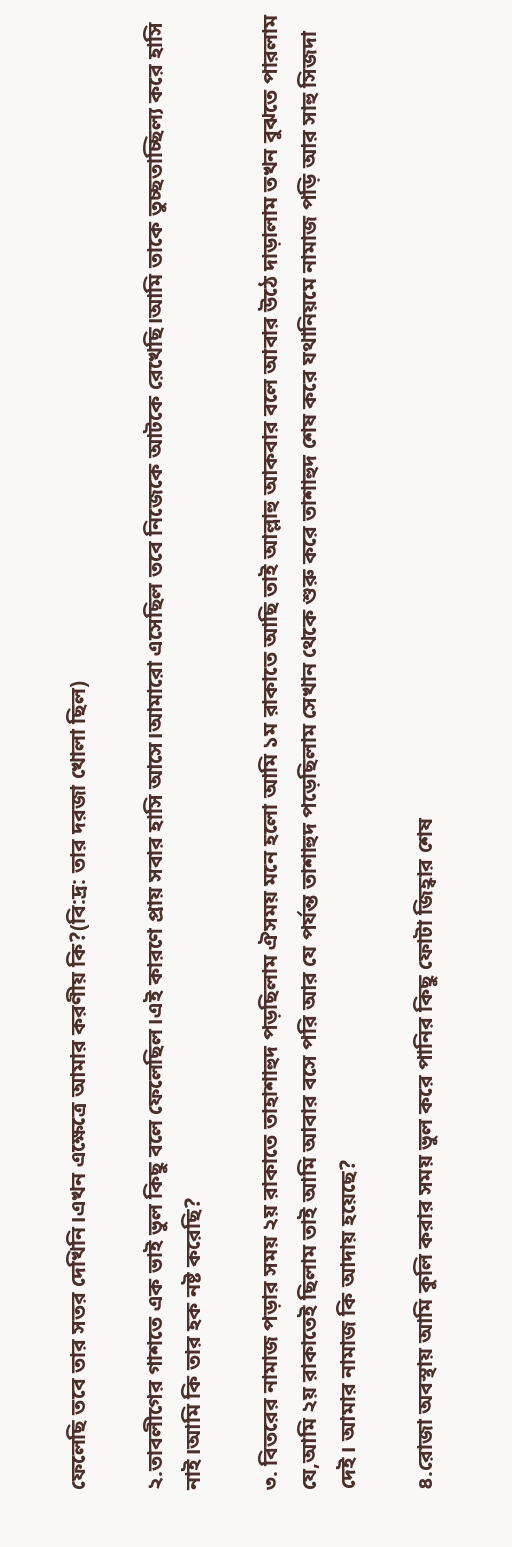ফেলেছি তবে তার সতর দেখিনি।এখন এক্ষেত্রে আমার করণীয় কি?(বি:দ্র: তার দরজা খোলা ছিল)

২.তাবলীগের গাশতে এক ভাই ভুল কিছু বলে ফেলেছিল।এই কারণে প্রায় সবার হাসি আসে।আমারো এসেছিল তবে নিজেকে আটকে রেখেছি।আমি তাকে তুচ্ছতাচ্ছিল্য করে হাসি নাই।আমি কি তার হক নষ্ট করেছি?

৩. বিতরের নামাজ পড়ার সময় ২য় রাকাতে তাহাশাহুদ পড়ছিলাম ঐসময় মনে হলো আমি ১ম রাকাতে আছি তাই আল্লাহু আকবার বলে আবার উঠে দাড়ালাম তখন বুঝতে পারলাম যে,আমি ২য় রাকাতেই ছিলাম তাই আমি আবার বসে পরি আর যে পর্যন্ত তাশাহুদ পড়েছিলাম সেখান থেকে শুরু করে তাশাহুদ শেষ করে যথানিয়মে নামাজ পড়ি আর সাহু সিজদা দেই। আমার নামাজ কি আদায় হয়েছে?

৪.রোজা অবস্থায় আমি কুলি করার সময় ভুল করে পানির কিছু ফোটা জিহ্বার শেষ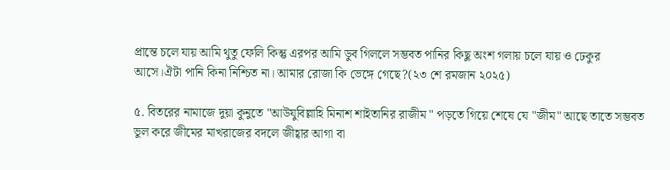প্রান্তে চলে যায় আমি থুতু ফেলি কিন্তু এরপর আমি ডুব গিললে সম্ভবত পানির কিছু অংশ গলায় চলে যায় ও ঢেকুর আসে।ঐটা পানি কিনা নিশ্চিত না। আমার রোজা কি ভেঙ্গে গেছে?(২৩ শে রমজান ২০২৫)

৫. বিতরের নামাজে দুয়া কুনুতে "আউযুবিল্লাহি মিনাশ শাইতানির রাজীম " পড়তে গিয়ে শেষে যে "জীম" আছে তাতে সম্ভবত ভুল করে জীমের মাখরাজের বদলে জীহ্বার আগা বা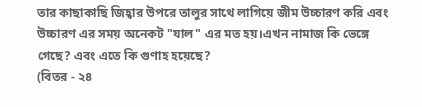তার কাছাকাছি জিহ্বার উপরে তালুর সাথে লাগিয়ে জীম উচ্চারণ করি এবং উচ্চারণ এর সময় অনেকট "যাল" এর মত হয়।এখন নামাজ কি ভেঙ্গে গেছে? এবং এতে কি গুণাহ হয়েছে?
(বিতর - ২৪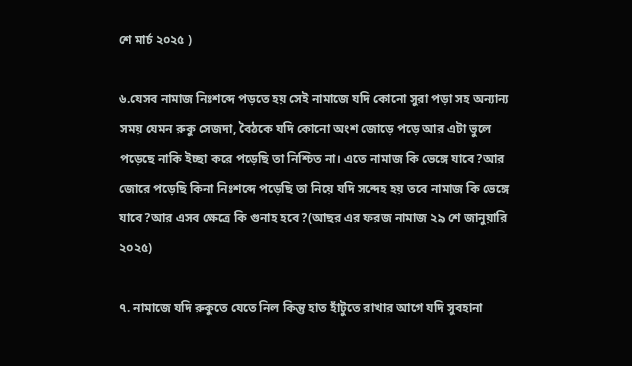শে মার্চ ২০২৫ )

৬.যেসব নামাজ নিঃশব্দে পড়তে হয় সেই নামাজে যদি কোনো সুরা পড়া সহ অন্যান্য সময় যেমন রুকু সেজদা, বৈঠকে যদি কোনো অংশ জোড়ে পড়ে আর এটা ভুলে পড়েছে নাকি ইচ্ছা করে পড়েছি তা নিশ্চিত না। এতে নামাজ কি ভেঙ্গে যাবে?আর জোরে পড়েছি কিনা নিঃশব্দে পড়েছি তা নিয়ে যদি সন্দেহ হয় তবে নামাজ কি ভেঙ্গে যাবে?আর এসব ক্ষেত্রে কি গুনাহ হবে?(আছর এর ফরজ নামাজ ২৯ শে জানুয়ারি ২০২৫)

৭. নামাজে যদি রুকুতে যেতে নিল কিন্তু হাত হাঁটুতে রাখার আগে যদি সুবহানা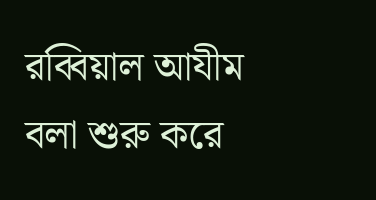রব্বিয়াল আযীম বলা শুরু করে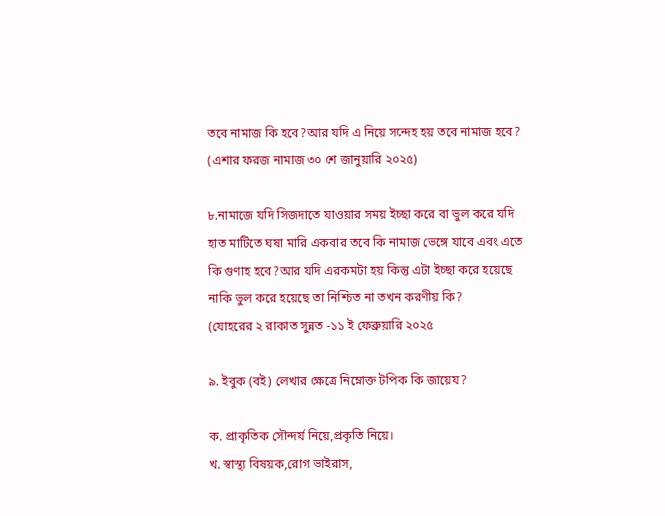তবে নামাজ কি হবে?আর যদি এ নিয়ে সন্দেহ হয় তবে নামাজ হবে?
(এশার ফরজ নামাজ ৩০ শে জানুয়ারি ২০২৫)

৮.নামাজে যদি সিজদাতে যাওয়ার সময় ইচ্ছা করে বা ভুল করে যদি হাত মাটিতে ঘষা মারি একবার তবে কি নামাজ ভেঙ্গে যাবে এবং এতে কি গুণাহ হবে?আর যদি এরকমটা হয় কিন্তু এটা ইচ্ছা করে হয়েছে নাকি ভুল করে হয়েছে তা নিশ্চিত না তখন করণীয় কি?
(যোহরের ২ রাকাত সুন্নত -১১ ই ফেব্রুয়ারি ২০২৫

৯. ইবুক (বই) লেখার ক্ষেত্রে নিম্নোক্ত টপিক কি জায়েয?

ক. প্রাকৃতিক সৌন্দর্য নিয়ে,প্রকৃতি নিয়ে।
খ. স্বাস্থ্য বিষয়ক,রোগ ভাইরাস,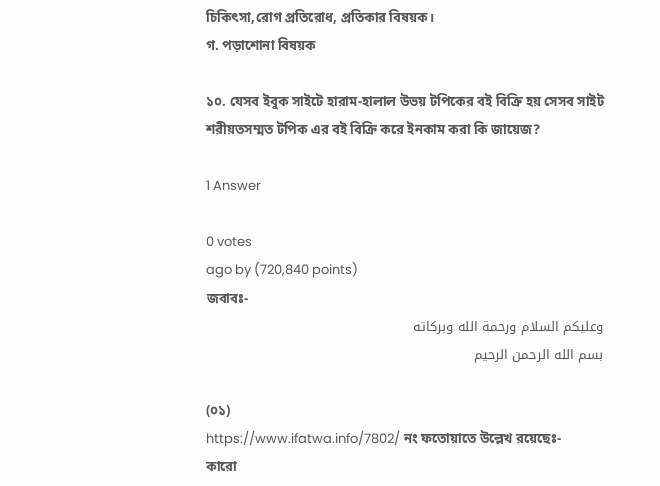চিকিৎসা,রোগ প্রতিরোধ, প্রতিকার বিষয়ক।
গ. পড়াশোনা বিষয়ক

১০. যেসব ইবুক সাইটে হারাম-হালাল উভয় টপিকের বই বিক্রি হয় সেসব সাইট শরীয়তসম্মত টপিক এর বই বিক্রি করে ইনকাম করা কি জায়েজ?

1 Answer

0 votes
ago by (720,840 points)
জবাবঃ-
وعليكم السلام ورحمة الله وبركاته
بسم الله الرحمن الرحيم

(০১)
https://www.ifatwa.info/7802/ নং ফতোয়াতে উল্লেখ রয়েছেঃ-
কারো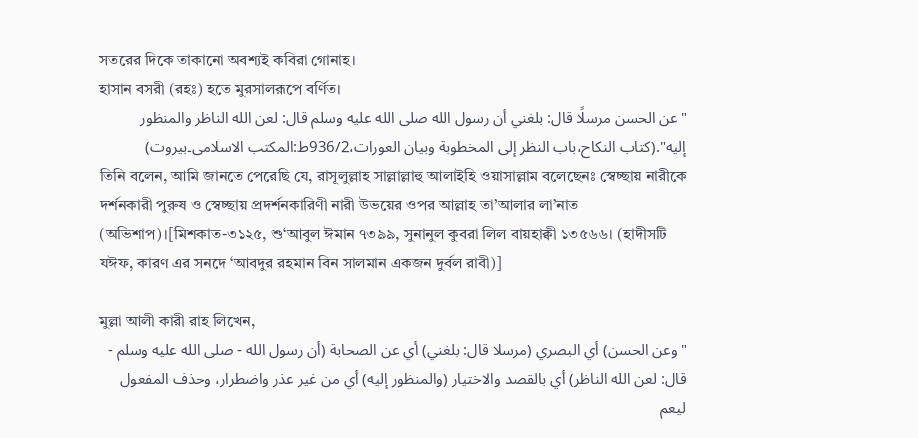সতরের দিকে তাকানো অবশ্যই কবিরা গোনাহ।
হাসান বসরী (রহঃ) হতে মুরসালরূপে বর্ণিত।
"عن الحسن مرسلًا قال: بلغني أن رسول الله صلى الله عليه وسلم قال: لعن الله الناظر والمنظور إليه".(کتاب النکاح،باب النظر إلى المخطوبة وبيان العورات،936/2ط:المکتب الاسلامی۔بیروت)
তিনি বলেন, আমি জানতে পেরেছি যে, রাসূলুল্লাহ সাল্লাল্লাহু আলাইহি ওয়াসাল্লাম বলেছেনঃ স্বেচ্ছায় নারীকে দর্শনকারী পুরুষ ও স্বেচ্ছায় প্রদর্শনকারিণী নারী উভয়ের ওপর আল্লাহ তা’আলার লা’নাত (অভিশাপ)।[মিশকাত-৩১২৫, শু‘আবুল ঈমান ৭৩৯৯, সুনানুল কুবরা লিল বায়হাক্বী ১৩৫৬৬। (হাদীসটি যঈফ, কারণ এর সনদে ‘আবদুর রহমান বিন সালমান একজন দুর্বল রাবী)]

মুল্লা আলী কারী রাহ লিখেন,
"وعن الحسن) أي البصري (مرسلا قال: بلغني) أي عن الصحابة (أن رسول الله - صلى الله عليه وسلم - قال: لعن الله الناظر) أي بالقصد والاختيار (والمنظور إليه) أي من غير عذر واضطرار، وحذف المفعول ليعم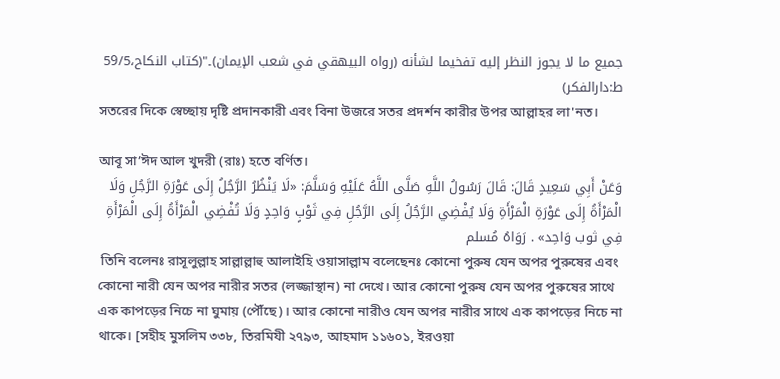جميع ما لا يجوز النظر إليه تفخيما لشأنه (رواه البيهقي في شعب الإيمان)۔"(كتاب النکاح،59/5 ط:دارالفکر)
সতরের দিকে স্বেচ্ছায় দৃষ্টি প্রদানকারী এবং বিনা উজরে সতর প্রদর্শন কারীর উপর আল্লাহর লা'নত।

আবূ সা’ঈদ আল খুদরী (রাঃ) হতে বর্ণিত।
وَعَنْ أَبِي سَعِيدٍ قَالَ: قَالَ رَسُولُ اللَّهِ صَلَّى اللَّهُ عَلَيْهِ وَسَلَّمَ: «لَا يَنْظُرُ الرَّجُلُ إِلَى عَوْرَةِ الرَّجُلِ وَلَا الْمَرْأَةُ إِلَى عَوْرَةِ الْمَرْأَةِ وَلَا يُفْضِي الرَّجُلُ إِلَى الرَّجُلِ فِي ثَوْبٍ وَاحِدٍ وَلَا تُفْضِي الْمَرْأَةُ إِلَى الْمَرْأَةِ فِي ثوب وَاحِد» . رَوَاهُ مُسلم
 তিনি বলেনঃ রাসূলুল্লাহ সাল্লাল্লাহু আলাইহি ওয়াসাল্লাম বলেছেনঃ কোনো পুরুষ যেন অপর পুরুষের এবং কোনো নারী যেন অপর নারীর সতর (লজ্জাস্থান) না দেখে। আর কোনো পুরুষ যেন অপর পুরুষের সাথে এক কাপড়ের নিচে না ঘুমায় (পৌঁছে)। আর কোনো নারীও যেন অপর নারীর সাথে এক কাপড়ের নিচে না থাকে। [সহীহ মুসলিম ৩৩৮, তিরমিযী ২৭৯৩, আহমাদ ১১৬০১, ইরওয়া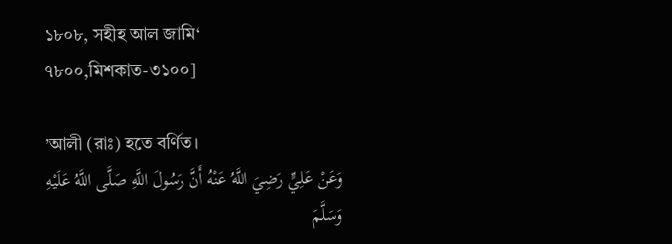১৮০৮, সহীহ আল জামি‘ ৭৮০০,মিশকাত-৩১০০]

’আলী (রাঃ) হতে বর্ণিত।
وَعَنْ عَلِيٍّ رَضِيَ اللَّهُ عَنْهُ أَنَّ رَسُولَ اللَّهِ صَلَّى اللَّهُ عَلَيْهِ وَسَلَّمَ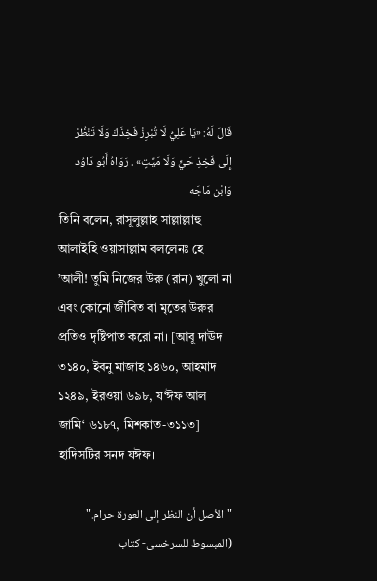قَالَ لَهُ: «يَا عَلِيُّ لَا تُبْرِزْ فَخِذَكَ وَلَا تَنْظُرْ إِلَى فَخِذِ حَيٍّ وَلَا مَيِّتٍ» . رَوَاهُ أَبُو دَاوُد وَابْن مَاجَه
তিনি বলেন, রাসূলুল্লাহ সাল্লাল্লাহু আলাইহি ওয়াসাল্লাম বললেনঃ হে ’আলী! তুমি নিজের উরু (রান) খুলো না এবং কোনো জীবিত বা মৃতের উরুর প্রতিও দৃষ্টিপাত করো না। [আবূ দাঊদ ৩১৪০, ইবনু মাজাহ ১৪৬০, আহমাদ ১২৪৯, ইরওয়া ৬৯৮, য‘ঈফ আল জামি‘ ৬১৮৭, মিশকাত-৩১১৩] হাদিসটির সনদ যঈফ।

"الأصل أن النظر إلى العورة حرام."
(المبسوط للسرخسی- کتاب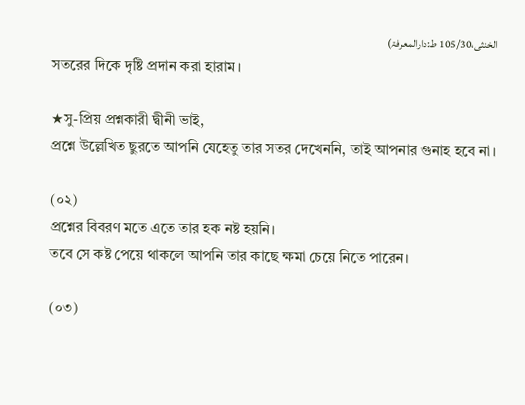الخنثی،105/30 ط:دارالمعرفۃ)
সতরের দিকে দৃষ্টি প্রদান করা হারাম।

★সু-প্রিয় প্রশ্নকারী দ্বীনী ভাই,
প্রশ্নে উল্লেখিত ছুরতে আপনি যেহেতু তার সতর দেখেননি, তাই আপনার গুনাহ হবে না।

(০২)
প্রশ্নের বিবরণ মতে এতে তার হক নষ্ট হয়নি।
তবে সে কষ্ট পেয়ে থাকলে আপনি তার কাছে ক্ষমা চেয়ে নিতে পারেন।

(০৩)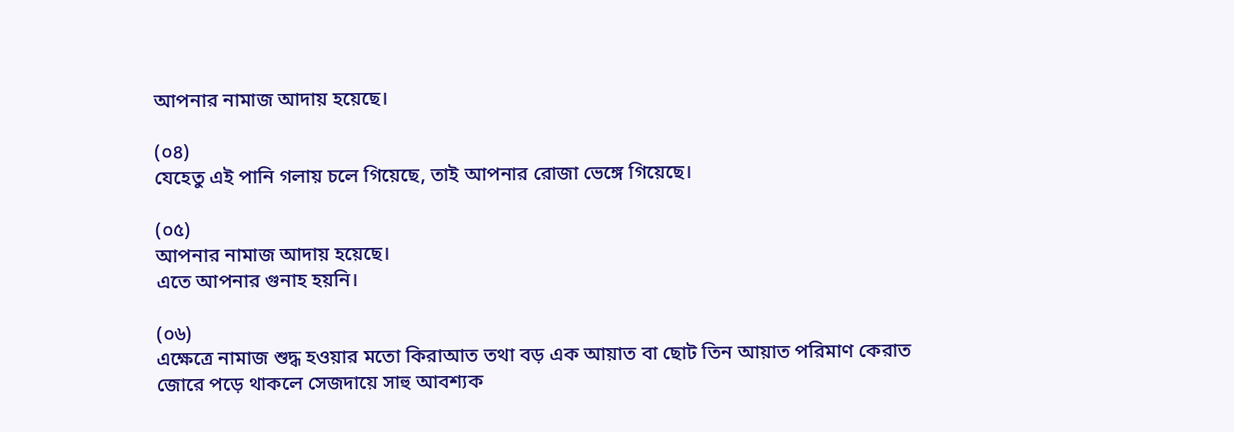আপনার নামাজ আদায় হয়েছে।

(০৪)
যেহেতু এই পানি গলায় চলে গিয়েছে, তাই আপনার রোজা ভেঙ্গে গিয়েছে।

(০৫)
আপনার নামাজ আদায় হয়েছে।
এতে আপনার গুনাহ হয়নি।

(০৬)
এক্ষেত্রে নামাজ শুদ্ধ হওয়ার মতো কিরাআত তথা বড় এক আয়াত বা ছোট তিন আয়াত পরিমাণ কেরাত জোরে পড়ে থাকলে সেজদায়ে সাহু আবশ্যক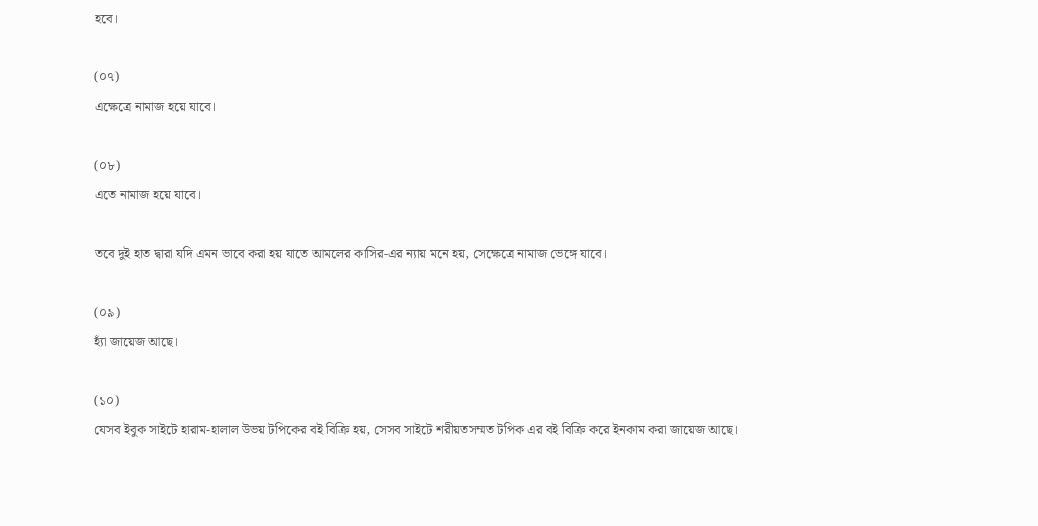হবে।

(০৭)
এক্ষেত্রে নামাজ হয়ে যাবে।

(০৮)
এতে নামাজ হয়ে যাবে।

তবে দুই হাত দ্বারা যদি এমন ভাবে করা হয় যাতে আমলের কাসির-এর ন্যায় মনে হয়, সেক্ষেত্রে নামাজ ভেঙ্গে যাবে।

(০৯)
হ্যাঁ জায়েজ আছে।

(১০)
যেসব ইবুক সাইটে হারাম-হালাল উভয় টপিকের বই বিক্রি হয়, সেসব সাইটে শরীয়তসম্মত টপিক এর বই বিক্রি করে ইনকাম করা জায়েজ আছে।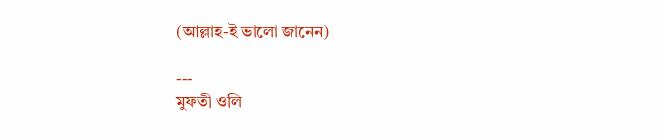(আল্লাহ-ই ভালো জানেন)

---
মুফতী ওলি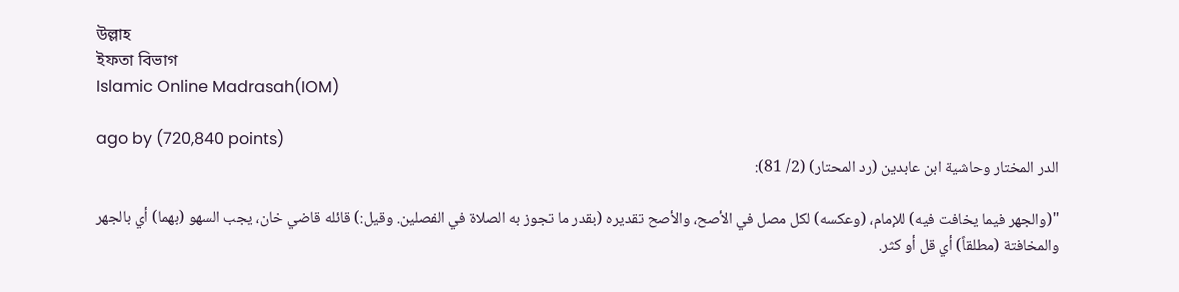উল্লাহ
ইফতা বিভাগ
Islamic Online Madrasah(IOM)

ago by (720,840 points)
الدر المختار وحاشية ابن عابدين (رد المحتار) (2/ 81):

"(والجهر فيما يخافت فيه) للإمام، (وعكسه) لكل مصل في الأصح، والأصح تقديره (بقدر ما تجوز به الصلاة في الفصلين. وقيل:) قائله قاضي خان، يجب السهو (بهما) أي بالجهر والمخافتة (مطلقاً) أي قل أو كثر.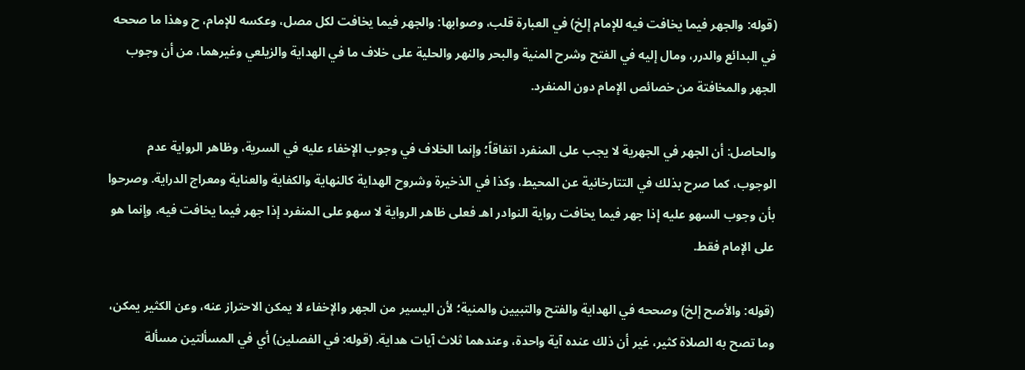(قوله: والجهر فيما يخافت فيه للإمام إلخ) في العبارة قلب، وصوابها: والجهر فيما يخافت لكل مصل، وعكسه للإمام، ح وهذا ما صححه في البدائع والدرر، ومال إليه في الفتح وشرح المنية والبحر والنهر والحلية على خلاف ما في الهداية والزيلعي وغيرهما، من أن وجوب الجهر والمخافتة من خصائص الإمام دون المنفرد.

والحاصل: أن الجهر في الجهرية لا يجب على المنفرد اتفاقاً؛ وإنما الخلاف في وجوب الإخفاء عليه في السرية، وظاهر الرواية عدم الوجوب، كما صرح بذلك في التتارخانية عن المحيط، وكذا في الذخيرة وشروح الهداية كالنهاية والكفاية والعناية ومعراج الدراية. وصرحوا بأن وجوب السهو عليه إذا جهر فيما يخافت رواية النوادر اهـ فعلى ظاهر الرواية لا سهو على المنفرد إذا جهر فيما يخافت فيه، وإنما هو على الإمام فقط.

(قوله: والأصح إلخ) وصححه في الهداية والفتح والتبيين والمنية؛ لأن اليسير من الجهر والإخفاء لا يمكن الاحتراز عنه، وعن الكثير يمكن، وما تصح به الصلاة كثير، غير أن ذلك عنده آية واحدة، وعندهما ثلاث آيات هداية. (قوله: في الفصلين) أي في المسألتين مسألة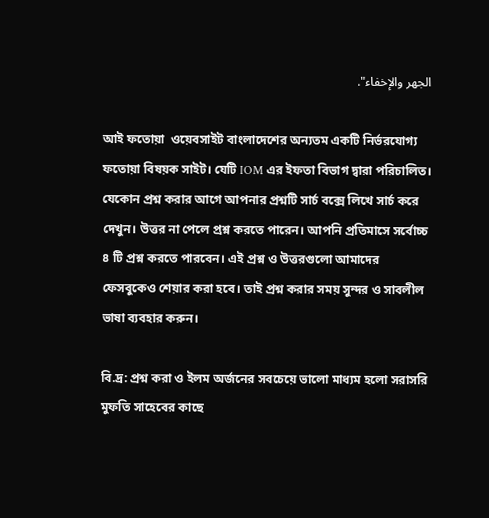الجهر والإخفاء".

আই ফতোয়া  ওয়েবসাইট বাংলাদেশের অন্যতম একটি নির্ভরযোগ্য ফতোয়া বিষয়ক সাইট। যেটি IOM এর ইফতা বিভাগ দ্বারা পরিচালিত।  যেকোন প্রশ্ন করার আগে আপনার প্রশ্নটি সার্চ বক্সে লিখে সার্চ করে দেখুন। উত্তর না পেলে প্রশ্ন করতে পারেন। আপনি প্রতিমাসে সর্বোচ্চ ৪ টি প্রশ্ন করতে পারবেন। এই প্রশ্ন ও উত্তরগুলো আমাদের ফেসবুকেও শেয়ার করা হবে। তাই প্রশ্ন করার সময় সুন্দর ও সাবলীল ভাষা ব্যবহার করুন।

বি.দ্র: প্রশ্ন করা ও ইলম অর্জনের সবচেয়ে ভালো মাধ্যম হলো সরাসরি মুফতি সাহেবের কাছে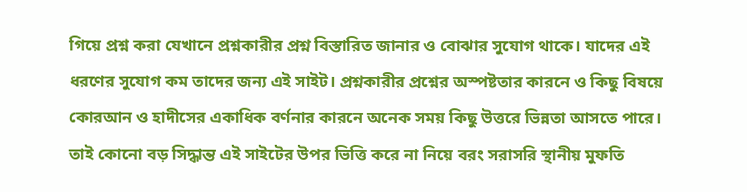গিয়ে প্রশ্ন করা যেখানে প্রশ্নকারীর প্রশ্ন বিস্তারিত জানার ও বোঝার সুযোগ থাকে। যাদের এই ধরণের সুযোগ কম তাদের জন্য এই সাইট। প্রশ্নকারীর প্রশ্নের অস্পষ্টতার কারনে ও কিছু বিষয়ে কোরআন ও হাদীসের একাধিক বর্ণনার কারনে অনেক সময় কিছু উত্তরে ভিন্নতা আসতে পারে। তাই কোনো বড় সিদ্ধান্ত এই সাইটের উপর ভিত্তি করে না নিয়ে বরং সরাসরি স্থানীয় মুফতি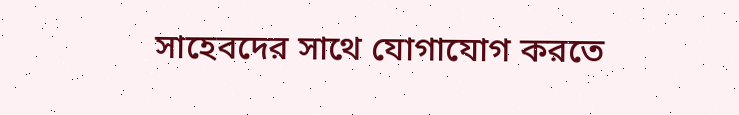সাহেবদের সাথে যোগাযোগ করতে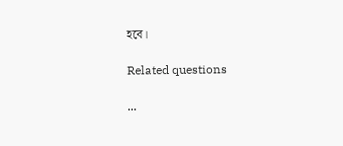হবে।

Related questions

...